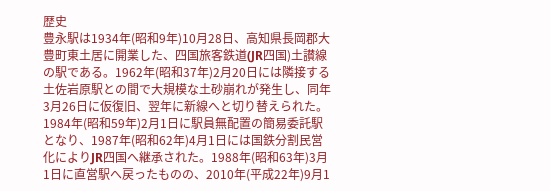歴史
豊永駅は1934年(昭和9年)10月28日、高知県長岡郡大豊町東土居に開業した、四国旅客鉄道(JR四国)土讃線の駅である。1962年(昭和37年)2月20日には隣接する土佐岩原駅との間で大規模な土砂崩れが発生し、同年3月26日に仮復旧、翌年に新線へと切り替えられた。1984年(昭和59年)2月1日に駅員無配置の簡易委託駅となり、1987年(昭和62年)4月1日には国鉄分割民営化によりJR四国へ継承された。1988年(昭和63年)3月1日に直営駅へ戻ったものの、2010年(平成22年)9月1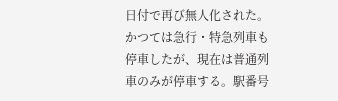日付で再び無人化された。かつては急行・特急列車も停車したが、現在は普通列車のみが停車する。駅番号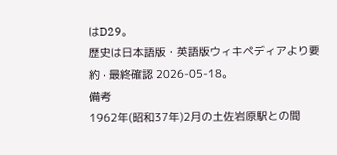はD29。
歴史は日本語版・英語版ウィキペディアより要約 · 最終確認 2026-05-18。
備考
1962年(昭和37年)2月の土佐岩原駅との間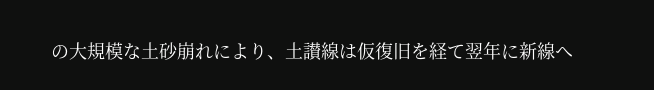の大規模な土砂崩れにより、土讃線は仮復旧を経て翌年に新線へ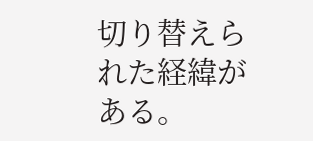切り替えられた経緯がある。